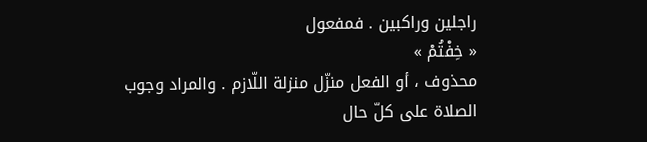راجلين وراكبين . فمفعول
« خِفْتُمْ »
محذوف ، أو الفعل منزّل منزلة اللّازم . والمراد وجوب الصلاة على كلّ حال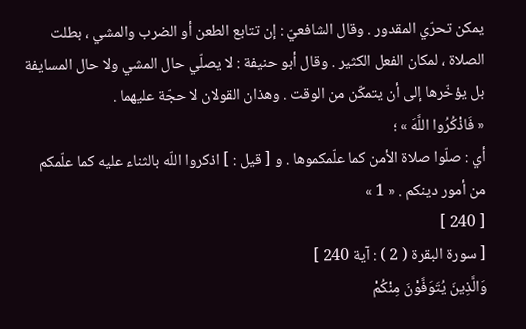يمكن تحرّي المقدور . وقال الشافعيّ : إن تتابع الطعن أو الضرب والمشي ، بطلت الصلاة ، لمكان الفعل الكثير . وقال أبو حنيفة : لا يصلّي حال المشي ولا حال المسايفة بل يؤخّرها إلى أن يتمكّن من الوقت . وهذان القولان لا حجّة عليهما .
« فَاذْكُرُوا اللَّهَ » ؛
أي : صلّوا صلاة الأمن كما علّمكموها . و [ قيل : ] اذكروا اللّه بالثناء عليه كما علّمكم من أمور دينكم . « 1 »
[ 240 ]
[ سورة البقرة ( 2 ) : آية 240 ]
وَالَّذِينَ يُتَوَفَّوْنَ مِنْكُمْ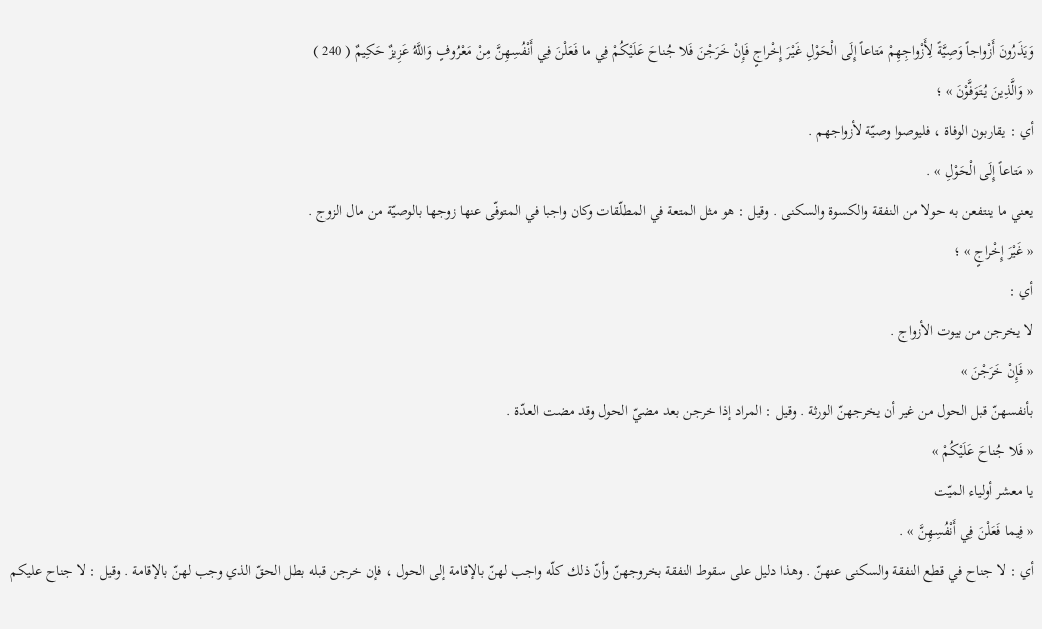وَيَذَرُونَ أَزْواجاً وَصِيَّةً لِأَزْواجِهِمْ مَتاعاً إِلَى الْحَوْلِ غَيْرَ إِخْراجٍ فَإِنْ خَرَجْنَ فَلا جُناحَ عَلَيْكُمْ فِي ما فَعَلْنَ فِي أَنْفُسِهِنَّ مِنْ مَعْرُوفٍ وَاللَّهُ عَزِيزٌ حَكِيمٌ ( 240 )
« وَالَّذِينَ يُتَوَفَّوْنَ » ؛
أي : يقاربون الوفاة ، فليوصوا وصيّة لأزواجهم .
« مَتاعاً إِلَى الْحَوْلِ » .
يعني ما ينتفعن به حولا من النفقة والكسوة والسكنى . وقيل : هو مثل المتعة في المطلّقات وكان واجبا في المتوفّى عنها زوجها بالوصيّة من مال الزوج .
« غَيْرَ إِخْراجٍ » ؛
أي :
لا يخرجن من بيوت الأزواج .
« فَإِنْ خَرَجْنَ »
بأنفسهنّ قبل الحول من غير أن يخرجهنّ الورثة . وقيل : المراد إذا خرجن بعد مضيّ الحول وقد مضت العدّة .
« فَلا جُناحَ عَلَيْكُمْ »
يا معشر أولياء الميّت
« فِيما فَعَلْنَ فِي أَنْفُسِهِنَّ » .
أي : لا جناح في قطع النفقة والسكنى عنهنّ . وهذا دليل على سقوط النفقة بخروجهنّ وأنّ ذلك كلّه واجب لهنّ بالإقامة إلى الحول ، فإن خرجن قبله بطل الحقّ الذي وجب لهنّ بالإقامة . وقيل : لا جناح عليكم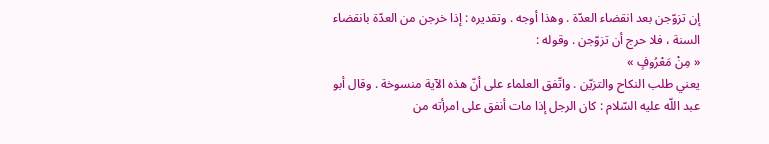إن تزوّجن بعد انقضاء العدّة . وهذا أوجه . وتقديره : إذا خرجن من العدّة بانقضاء السنة ، فلا حرج أن تزوّجن . وقوله :
« مِنْ مَعْرُوفٍ »
يعني طلب النكاح والتزيّن . واتّفق العلماء على أنّ هذه الآية منسوخة . وقال أبو عبد اللّه عليه السّلام : كان الرجل إذا مات أنفق على امرأته من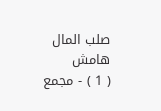صلب المال
هامش
( 1 ) - مجمع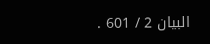البيان 2 / 601 .